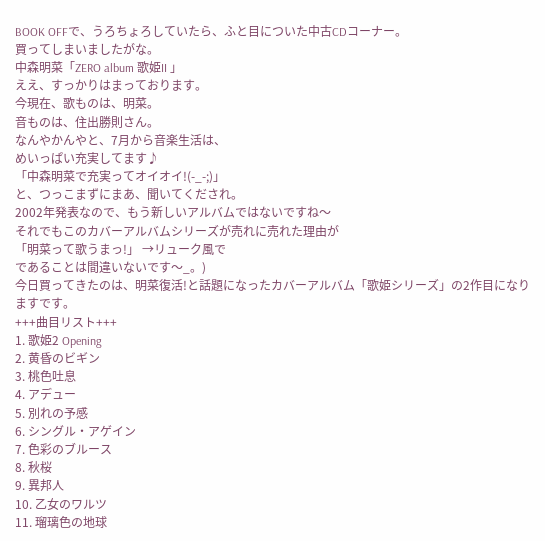BOOK OFFで、うろちょろしていたら、ふと目についた中古CDコーナー。
買ってしまいましたがな。
中森明菜「ZERO album 歌姫II 」
ええ、すっかりはまっております。
今現在、歌ものは、明菜。
音ものは、住出勝則さん。
なんやかんやと、7月から音楽生活は、
めいっぱい充実してます♪
「中森明菜で充実ってオイオイ!(-_-;)」
と、つっこまずにまあ、聞いてくだされ。
2002年発表なので、もう新しいアルバムではないですね〜
それでもこのカバーアルバムシリーズが売れに売れた理由が
「明菜って歌うまっ!」 →リューク風で
であることは間違いないです〜_。)
今日買ってきたのは、明菜復活!と話題になったカバーアルバム「歌姫シリーズ」の2作目になりますです。
+++曲目リスト+++
1. 歌姫2 Opening
2. 黄昏のビギン
3. 桃色吐息
4. アデュー
5. 別れの予感
6. シングル・アゲイン
7. 色彩のブルース
8. 秋桜
9. 異邦人
10. 乙女のワルツ
11. 瑠璃色の地球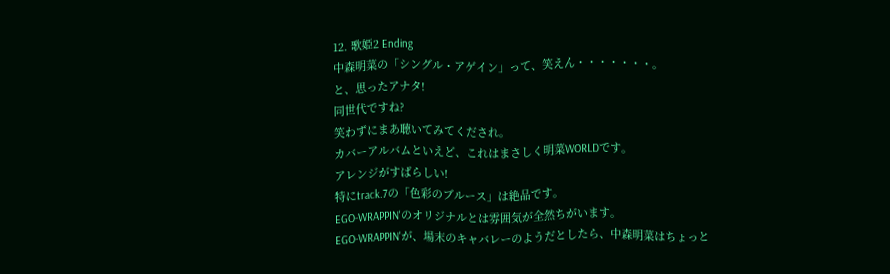12. 歌姫2 Ending
中森明菜の「シングル・アゲイン」って、笑えん・・・・・・・。
と、思ったアナタ!
同世代ですね?
笑わずにまあ聴いてみてくだされ。
カバーアルバムといえど、これはまさしく明菜WORLDです。
アレンジがすばらしい!
特にtrack.7の「色彩のブルース」は絶品です。
EGO-WRAPPIN'のオリジナルとは雰囲気が全然ちがいます。
EGO-WRAPPIN'が、場末のキャバレーのようだとしたら、中森明菜はちょっと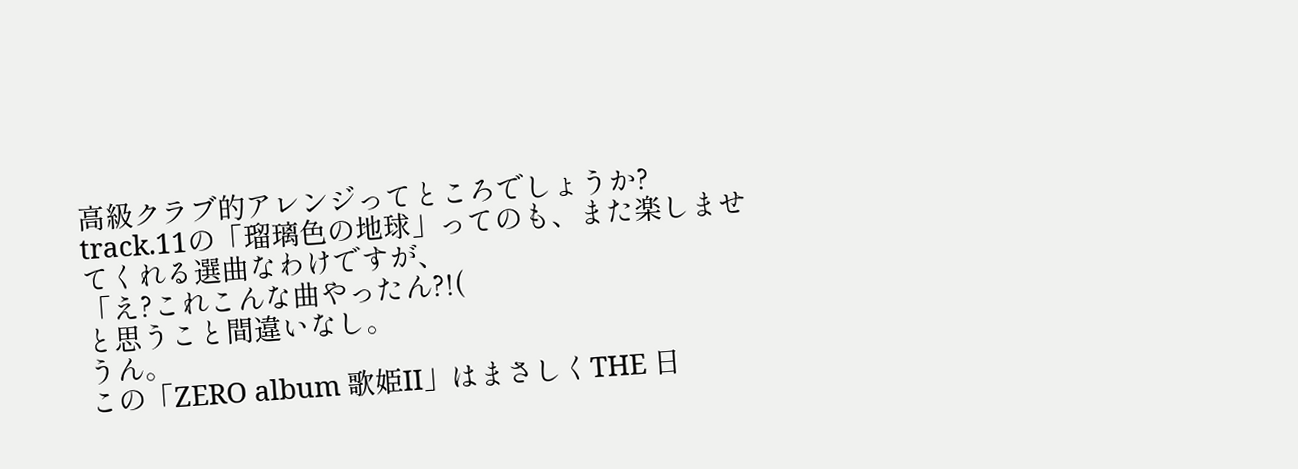高級クラブ的アレンジってところでしょうか?
track.11の「瑠璃色の地球」ってのも、また楽しませてくれる選曲なわけですが、
「え?これこんな曲やったん?!(
と思うこと間違いなし。
うん。
この「ZERO album 歌姫II」はまさしくTHE 日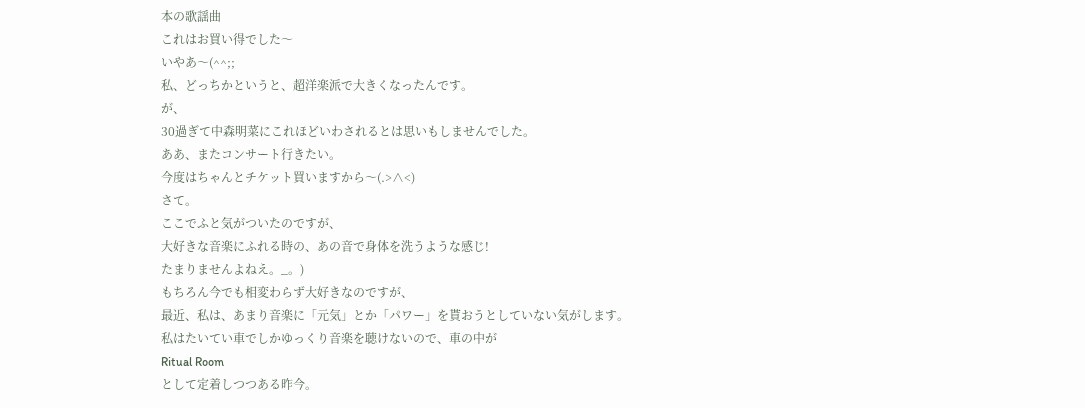本の歌謡曲
これはお買い得でした〜
いやあ〜(^^;;
私、どっちかというと、超洋楽派で大きくなったんです。
が、
30過ぎて中森明菜にこれほどいわされるとは思いもしませんでした。
ああ、またコンサート行きたい。
今度はちゃんとチケット買いますから〜(.>∧<)
さて。
ここでふと気がついたのですが、
大好きな音楽にふれる時の、あの音で身体を洗うような感じ!
たまりませんよねえ。_。)
もちろん今でも相変わらず大好きなのですが、
最近、私は、あまり音楽に「元気」とか「パワー」を貰おうとしていない気がします。
私はたいてい車でしかゆっくり音楽を聴けないので、車の中が
Ritual Room
として定着しつつある昨今。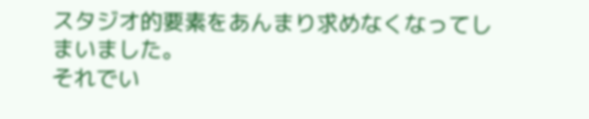スタジオ的要素をあんまり求めなくなってしまいました。
それでい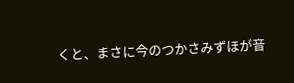くと、まさに今のつかさみずほが音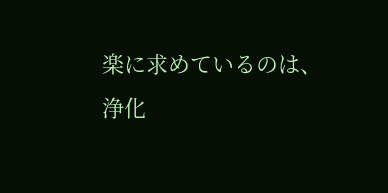楽に求めているのは、
浄化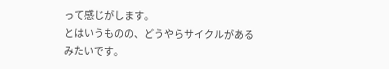って感じがします。
とはいうものの、どうやらサイクルがあるみたいです。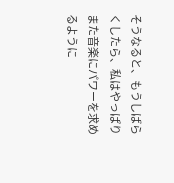そうなると、もうしばらくしたら、私はやっぱりまた音楽にパワーを求めるように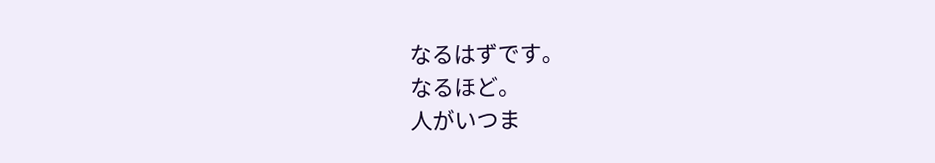なるはずです。
なるほど。
人がいつま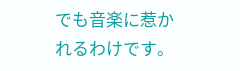でも音楽に惹かれるわけです。